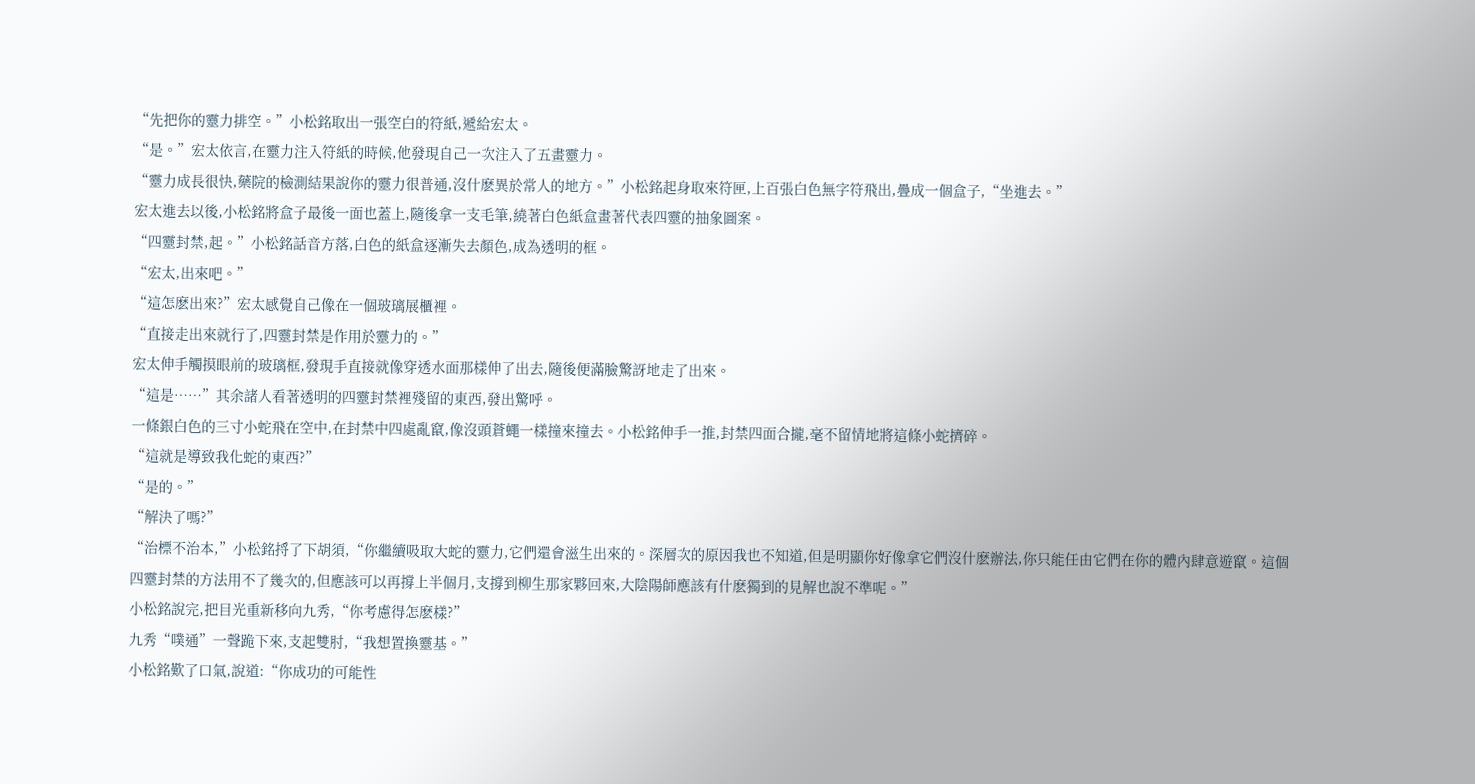“先把你的靈力排空。”小松銘取出一張空白的符紙,遞給宏太。
“是。”宏太依言,在靈力注入符紙的時候,他發現自己一次注入了五畫靈力。
“靈力成長很快,藥院的檢測結果說你的靈力很普通,沒什麽異於常人的地方。”小松銘起身取來符匣,上百張白色無字符飛出,疊成一個盒子,“坐進去。”
宏太進去以後,小松銘將盒子最後一面也蓋上,隨後拿一支毛筆,繞著白色紙盒畫著代表四靈的抽象圖案。
“四靈封禁,起。”小松銘話音方落,白色的紙盒逐漸失去顏色,成為透明的框。
“宏太,出來吧。”
“這怎麽出來?”宏太感覺自己像在一個玻璃展櫃裡。
“直接走出來就行了,四靈封禁是作用於靈力的。”
宏太伸手觸摸眼前的玻璃框,發現手直接就像穿透水面那樣伸了出去,隨後便滿臉驚訝地走了出來。
“這是……”其余諸人看著透明的四靈封禁裡殘留的東西,發出驚呼。
一條銀白色的三寸小蛇飛在空中,在封禁中四處亂竄,像沒頭蒼蠅一樣撞來撞去。小松銘伸手一推,封禁四面合攏,毫不留情地將這條小蛇擠碎。
“這就是導致我化蛇的東西?”
“是的。”
“解決了嗎?”
“治標不治本,”小松銘捋了下胡須,“你繼續吸取大蛇的靈力,它們還會滋生出來的。深層次的原因我也不知道,但是明顯你好像拿它們沒什麽辦法,你只能任由它們在你的體內肆意遊竄。這個四靈封禁的方法用不了幾次的,但應該可以再撐上半個月,支撐到柳生那家夥回來,大陰陽師應該有什麽獨到的見解也說不準呢。”
小松銘說完,把目光重新移向九秀,“你考慮得怎麽樣?”
九秀“噗通”一聲跪下來,支起雙肘,“我想置換靈基。”
小松銘歎了口氣,說道:“你成功的可能性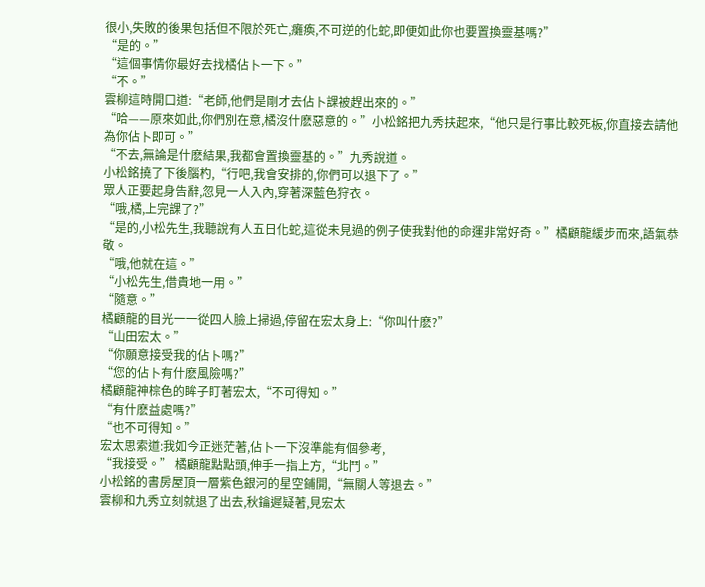很小,失敗的後果包括但不限於死亡,癱瘓,不可逆的化蛇,即便如此你也要置換靈基嗎?”
“是的。”
“這個事情你最好去找橘佔卜一下。”
“不。”
雲柳這時開口道:“老師,他們是剛才去佔卜課被趕出來的。”
“哈——原來如此,你們別在意,橘沒什麽惡意的。”小松銘把九秀扶起來,“他只是行事比較死板,你直接去請他為你佔卜即可。”
“不去,無論是什麽結果,我都會置換靈基的。”九秀說道。
小松銘撓了下後腦杓,“行吧,我會安排的,你們可以退下了。”
眾人正要起身告辭,忽見一人入內,穿著深藍色狩衣。
“哦,橘,上完課了?”
“是的,小松先生,我聽說有人五日化蛇,這從未見過的例子使我對他的命運非常好奇。”橘顧龍緩步而來,語氣恭敬。
“哦,他就在這。”
“小松先生,借貴地一用。”
“隨意。”
橘顧龍的目光一一從四人臉上掃過,停留在宏太身上:“你叫什麽?”
“山田宏太。”
“你願意接受我的佔卜嗎?”
“您的佔卜有什麽風險嗎?”
橘顧龍神棕色的眸子盯著宏太,“不可得知。”
“有什麽益處嗎?”
“也不可得知。”
宏太思索道:我如今正迷茫著,佔卜一下沒準能有個參考,
“我接受。” 橘顧龍點點頭,伸手一指上方,“北鬥。”
小松銘的書房屋頂一層紫色銀河的星空鋪開,“無關人等退去。”
雲柳和九秀立刻就退了出去,秋鑰遲疑著,見宏太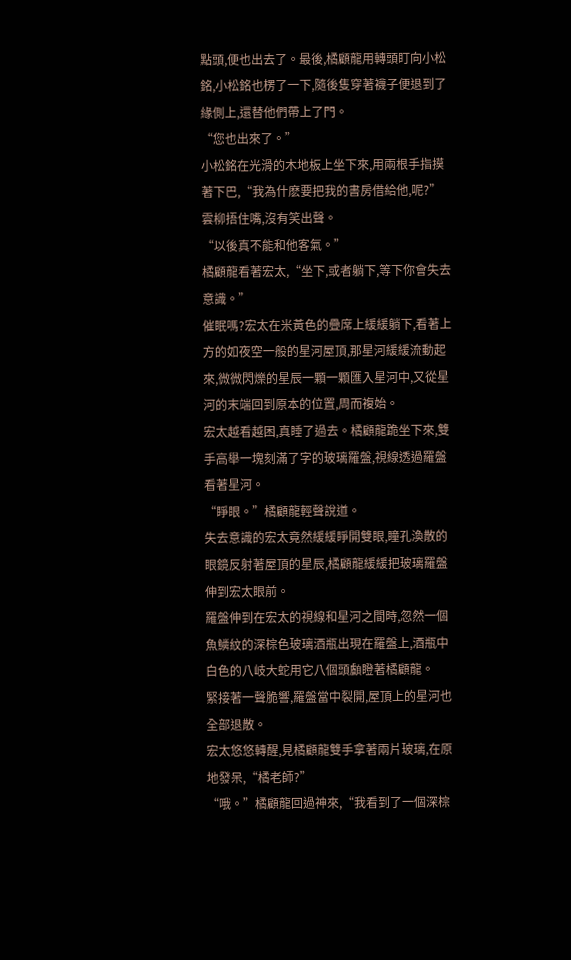點頭,便也出去了。最後,橘顧龍用轉頭盯向小松銘,小松銘也楞了一下,隨後隻穿著襪子便退到了緣側上,還替他們帶上了門。
“您也出來了。”
小松銘在光滑的木地板上坐下來,用兩根手指摸著下巴,“我為什麽要把我的書房借給他,呢?”
雲柳捂住嘴,沒有笑出聲。
“以後真不能和他客氣。”
橘顧龍看著宏太,“坐下,或者躺下,等下你會失去意識。”
催眠嗎?宏太在米黃色的疊席上緩緩躺下,看著上方的如夜空一般的星河屋頂,那星河緩緩流動起來,微微閃爍的星辰一顆一顆匯入星河中,又從星河的末端回到原本的位置,周而複始。
宏太越看越困,真睡了過去。橘顧龍跪坐下來,雙手高舉一塊刻滿了字的玻璃羅盤,視線透過羅盤看著星河。
“睜眼。”橘顧龍輕聲說道。
失去意識的宏太竟然緩緩睜開雙眼,瞳孔渙散的眼鏡反射著屋頂的星辰,橘顧龍緩緩把玻璃羅盤伸到宏太眼前。
羅盤伸到在宏太的視線和星河之間時,忽然一個魚鱗紋的深棕色玻璃酒瓶出現在羅盤上,酒瓶中白色的八岐大蛇用它八個頭顱瞪著橘顧龍。
緊接著一聲脆響,羅盤當中裂開,屋頂上的星河也全部退散。
宏太悠悠轉醒,見橘顧龍雙手拿著兩片玻璃,在原地發呆,“橘老師?”
“哦。”橘顧龍回過神來,“我看到了一個深棕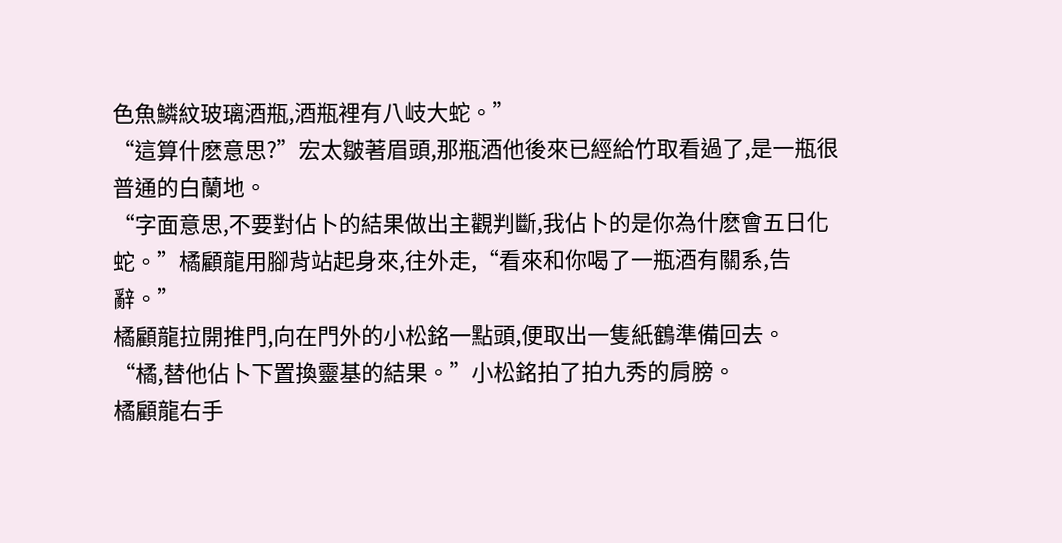色魚鱗紋玻璃酒瓶,酒瓶裡有八岐大蛇。”
“這算什麽意思?”宏太皺著眉頭,那瓶酒他後來已經給竹取看過了,是一瓶很普通的白蘭地。
“字面意思,不要對佔卜的結果做出主觀判斷,我佔卜的是你為什麽會五日化蛇。”橘顧龍用腳背站起身來,往外走,“看來和你喝了一瓶酒有關系,告辭。”
橘顧龍拉開推門,向在門外的小松銘一點頭,便取出一隻紙鶴準備回去。
“橘,替他佔卜下置換靈基的結果。”小松銘拍了拍九秀的肩膀。
橘顧龍右手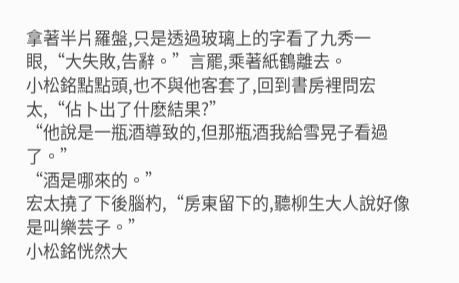拿著半片羅盤,只是透過玻璃上的字看了九秀一眼,“大失敗,告辭。”言罷,乘著紙鶴離去。
小松銘點點頭,也不與他客套了,回到書房裡問宏太,“佔卜出了什麽結果?”
“他說是一瓶酒導致的,但那瓶酒我給雪晃子看過了。”
“酒是哪來的。”
宏太撓了下後腦杓,“房東留下的,聽柳生大人說好像是叫樂芸子。”
小松銘恍然大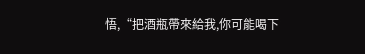悟,“把酒瓶帶來給我,你可能喝下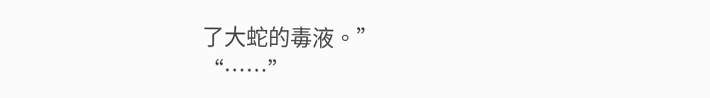了大蛇的毒液。”
“……”